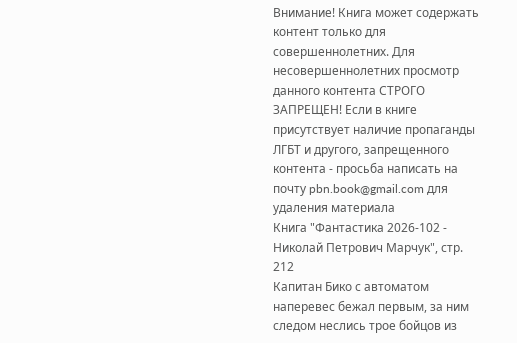Внимание! Книга может содержать контент только для совершеннолетних. Для несовершеннолетних просмотр данного контента СТРОГО ЗАПРЕЩЕН! Если в книге присутствует наличие пропаганды ЛГБТ и другого, запрещенного контента - просьба написать на почту pbn.book@gmail.com для удаления материала
Книга "Фантастика 2026-102 - Николай Петрович Марчук", стр. 212
Капитан Бико с автоматом наперевес бежал первым, за ним следом неслись трое бойцов из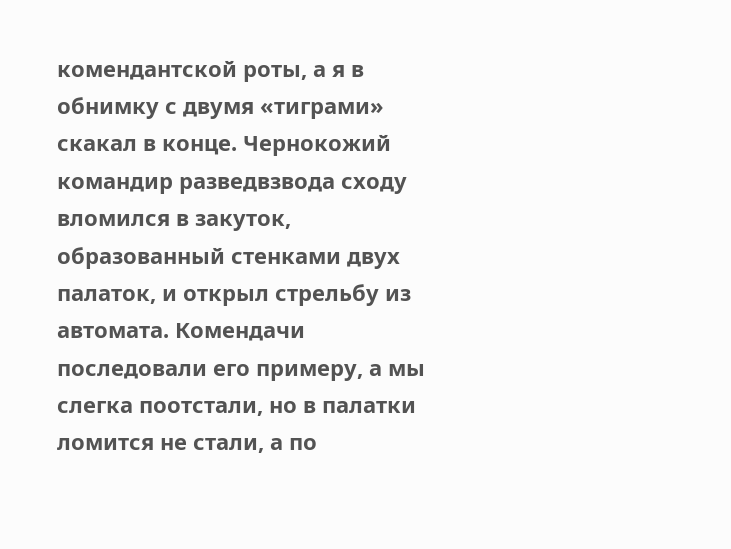комендантской роты, а я в обнимку с двумя «тиграми» скакал в конце. Чернокожий командир разведвзвода сходу вломился в закуток, образованный стенками двух палаток, и открыл стрельбу из автомата. Комендачи последовали его примеру, а мы слегка поотстали, но в палатки ломится не стали, а по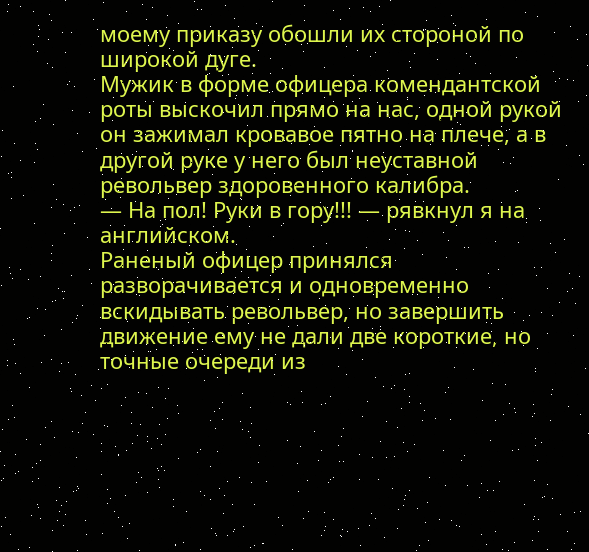моему приказу обошли их стороной по широкой дуге.
Мужик в форме офицера комендантской роты выскочил прямо на нас, одной рукой он зажимал кровавое пятно на плече, а в другой руке у него был неуставной револьвер здоровенного калибра.
— На пол! Руки в гору!!! — рявкнул я на английском.
Раненый офицер принялся разворачивается и одновременно вскидывать револьвер, но завершить движение ему не дали две короткие, но точные очереди из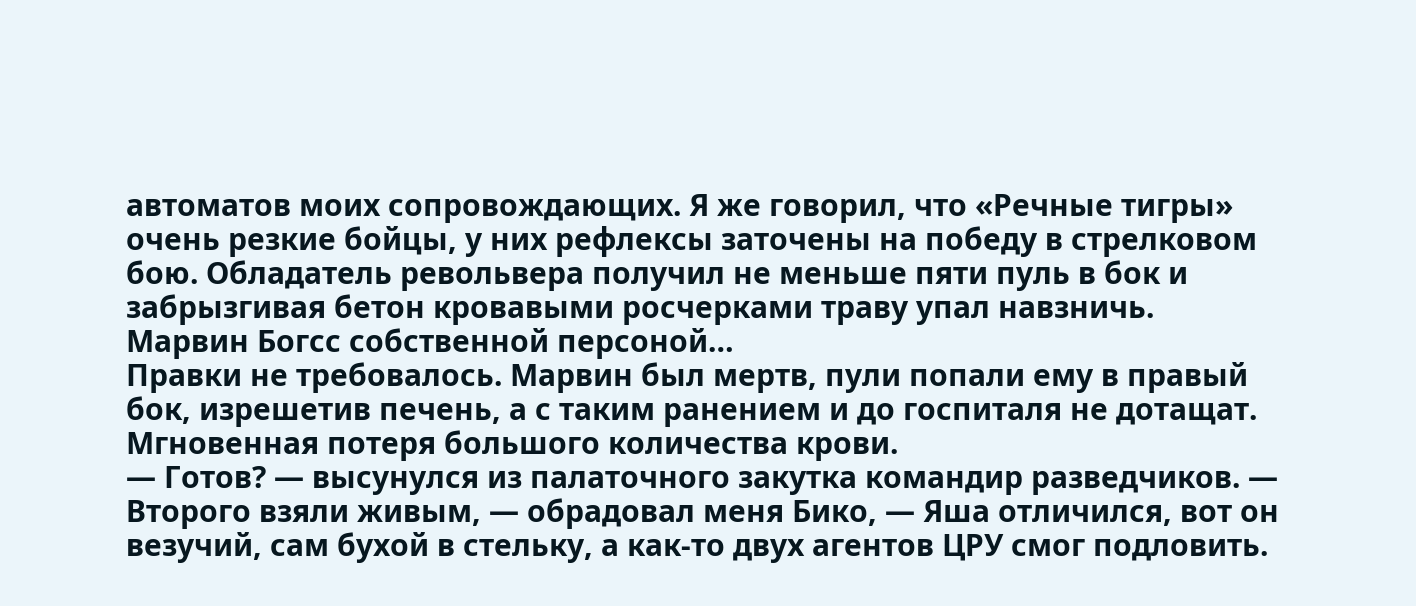автоматов моих сопровождающих. Я же говорил, что «Речные тигры» очень резкие бойцы, у них рефлексы заточены на победу в стрелковом бою. Обладатель револьвера получил не меньше пяти пуль в бок и забрызгивая бетон кровавыми росчерками траву упал навзничь.
Марвин Богсс собственной персоной…
Правки не требовалось. Марвин был мертв, пули попали ему в правый бок, изрешетив печень, а с таким ранением и до госпиталя не дотащат. Мгновенная потеря большого количества крови.
— Готов? — высунулся из палаточного закутка командир разведчиков. — Второго взяли живым, — обрадовал меня Бико, — Яша отличился, вот он везучий, сам бухой в стельку, а как-то двух агентов ЦРУ смог подловить.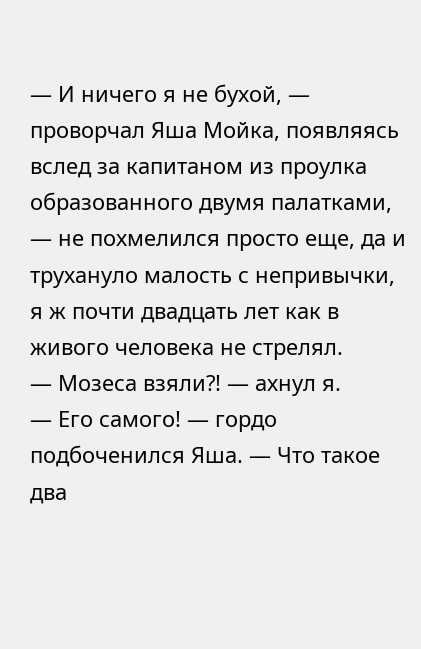— И ничего я не бухой, — проворчал Яша Мойка, появляясь вслед за капитаном из проулка образованного двумя палатками, — не похмелился просто еще, да и трухануло малость с непривычки, я ж почти двадцать лет как в живого человека не стрелял.
— Мозеса взяли⁈ — ахнул я.
— Его самого! — гордо подбоченился Яша. — Что такое два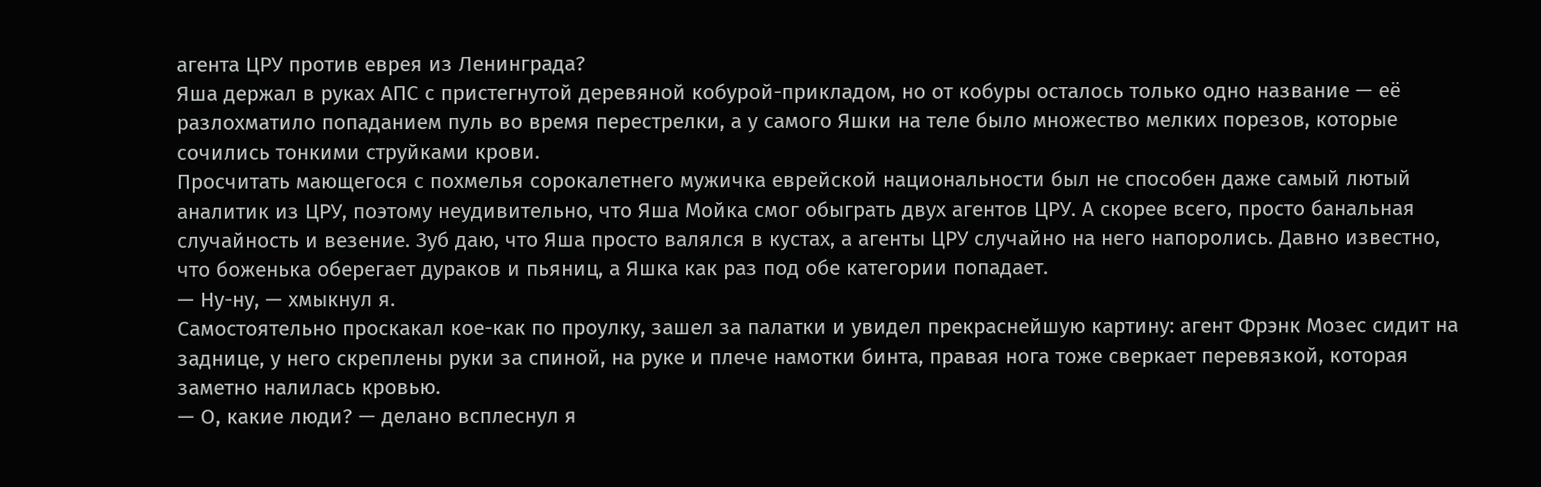агента ЦРУ против еврея из Ленинграда?
Яша держал в руках АПС с пристегнутой деревяной кобурой-прикладом, но от кобуры осталось только одно название — её разлохматило попаданием пуль во время перестрелки, а у самого Яшки на теле было множество мелких порезов, которые сочились тонкими струйками крови.
Просчитать мающегося с похмелья сорокалетнего мужичка еврейской национальности был не способен даже самый лютый аналитик из ЦРУ, поэтому неудивительно, что Яша Мойка смог обыграть двух агентов ЦРУ. А скорее всего, просто банальная случайность и везение. Зуб даю, что Яша просто валялся в кустах, а агенты ЦРУ случайно на него напоролись. Давно известно, что боженька оберегает дураков и пьяниц, а Яшка как раз под обе категории попадает.
— Ну-ну, — хмыкнул я.
Самостоятельно проскакал кое-как по проулку, зашел за палатки и увидел прекраснейшую картину: агент Фрэнк Мозес сидит на заднице, у него скреплены руки за спиной, на руке и плече намотки бинта, правая нога тоже сверкает перевязкой, которая заметно налилась кровью.
— О, какие люди? — делано всплеснул я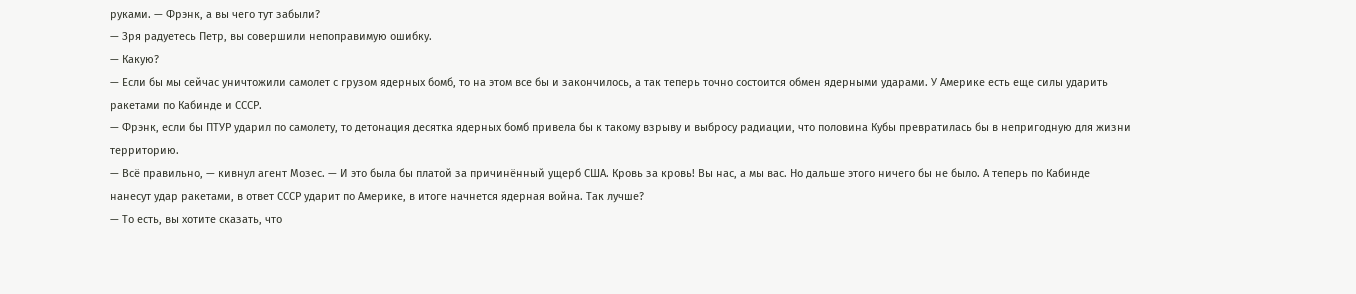руками. — Фрэнк, а вы чего тут забыли?
— Зря радуетесь Петр, вы совершили непоправимую ошибку.
— Какую?
— Если бы мы сейчас уничтожили самолет с грузом ядерных бомб, то на этом все бы и закончилось, а так теперь точно состоится обмен ядерными ударами. У Америке есть еще силы ударить ракетами по Кабинде и СССР.
— Фрэнк, если бы ПТУР ударил по самолету, то детонация десятка ядерных бомб привела бы к такому взрыву и выбросу радиации, что половина Кубы превратилась бы в непригодную для жизни территорию.
— Всё правильно, — кивнул агент Мозес. — И это была бы платой за причинённый ущерб США. Кровь за кровь! Вы нас, а мы вас. Но дальше этого ничего бы не было. А теперь по Кабинде нанесут удар ракетами, в ответ СССР ударит по Америке, в итоге начнется ядерная война. Так лучше?
— То есть, вы хотите сказать, что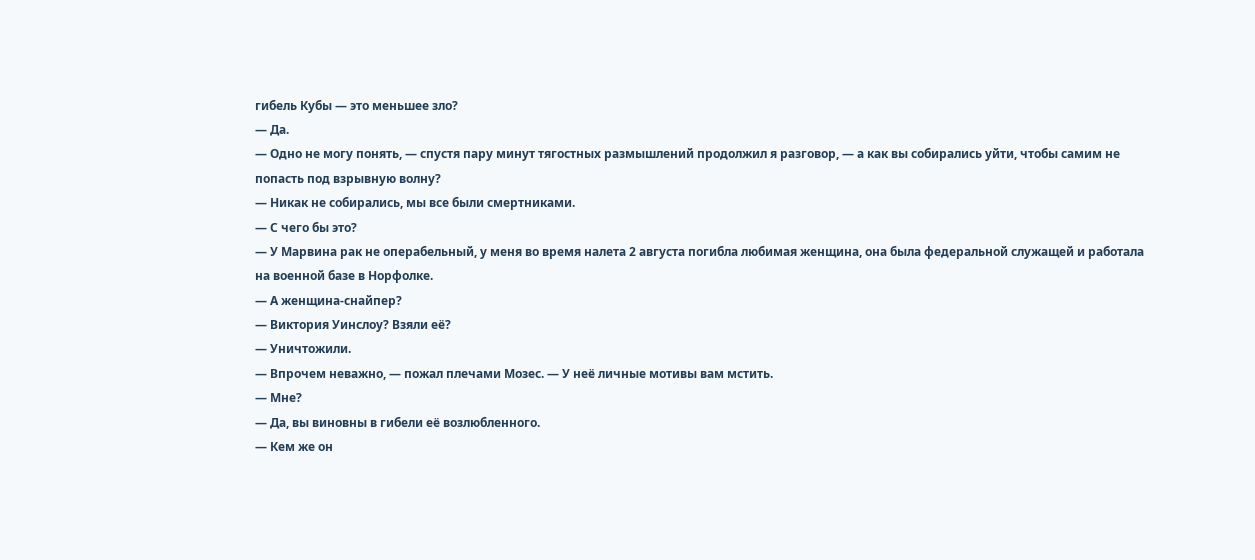гибель Кубы — это меньшее зло?
— Да.
— Одно не могу понять, — спустя пару минут тягостных размышлений продолжил я разговор, — а как вы собирались уйти, чтобы самим не попасть под взрывную волну?
— Никак не собирались, мы все были смертниками.
— С чего бы это?
— У Марвина рак не операбельный, у меня во время налета 2 августа погибла любимая женщина, она была федеральной служащей и работала на военной базе в Норфолке.
— А женщина-снайпер?
— Виктория Уинслоу? Взяли её?
— Уничтожили.
— Впрочем неважно, — пожал плечами Мозес. — У неё личные мотивы вам мстить.
— Мне?
— Да, вы виновны в гибели её возлюбленного.
— Кем же он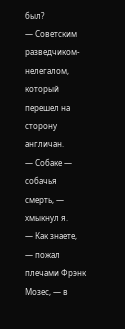был?
— Советским разведчиком-нелегалом, который перешел на сторону англичан.
— Собаке — собачья смерть, — хмыкнул я.
— Как знаете, — пожал плечами Фрэнк Мозес, — в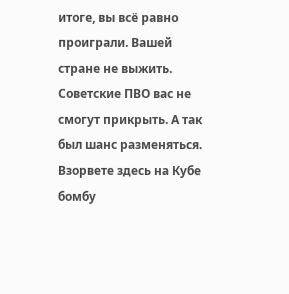итоге, вы всё равно проиграли. Вашей стране не выжить. Советские ПВО вас не смогут прикрыть. А так был шанс разменяться. Взорвете здесь на Кубе бомбу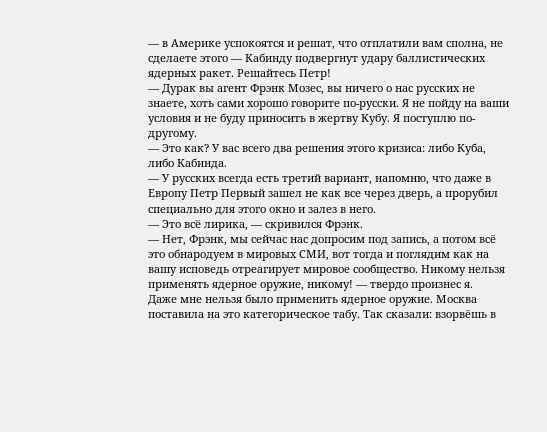— в Америке успокоятся и решат, что отплатили вам сполна, не сделаете этого — Кабинду подвергнут удару баллистических ядерных ракет. Решайтесь Петр!
— Дурак вы агент Фрэнк Мозес, вы ничего о нас русских не знаете, хоть сами хорошо говорите по-русски. Я не пойду на ваши условия и не буду приносить в жертву Кубу. Я поступлю по-другому.
— Это как? У вас всего два решения этого кризиса: либо Куба, либо Кабинда.
— У русских всегда есть третий вариант, напомню, что даже в Европу Петр Первый зашел не как все через дверь, а прорубил специально для этого окно и залез в него.
— Это всё лирика, — скривился Фрэнк.
— Нет, Фрэнк, мы сейчас нас допросим под запись, а потом всё это обнародуем в мировых СМИ, вот тогда и поглядим как на вашу исповедь отреагирует мировое сообщество. Никому нельзя применять ядерное оружие, никому! — твердо произнес я.
Даже мне нельзя было применить ядерное оружие. Москва поставила на это категорическое табу. Так сказали: взорвёшь в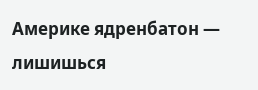Америке ядренбатон — лишишься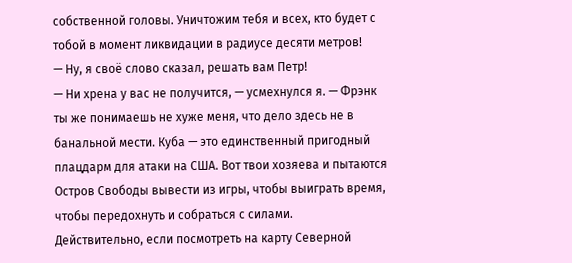собственной головы. Уничтожим тебя и всех, кто будет с тобой в момент ликвидации в радиусе десяти метров!
— Ну, я своё слово сказал, решать вам Петр!
— Ни хрена у вас не получится, — усмехнулся я. — Фрэнк ты же понимаешь не хуже меня, что дело здесь не в банальной мести. Куба — это единственный пригодный плацдарм для атаки на США. Вот твои хозяева и пытаются Остров Свободы вывести из игры, чтобы выиграть время, чтобы передохнуть и собраться с силами.
Действительно, если посмотреть на карту Северной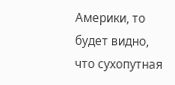Америки, то будет видно, что сухопутная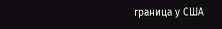граница у США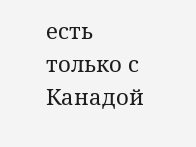есть только с Канадой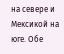на севере и Мексикой на юге. Обе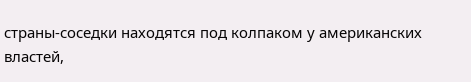страны-соседки находятся под колпаком у американских властей,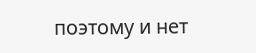поэтому и нет